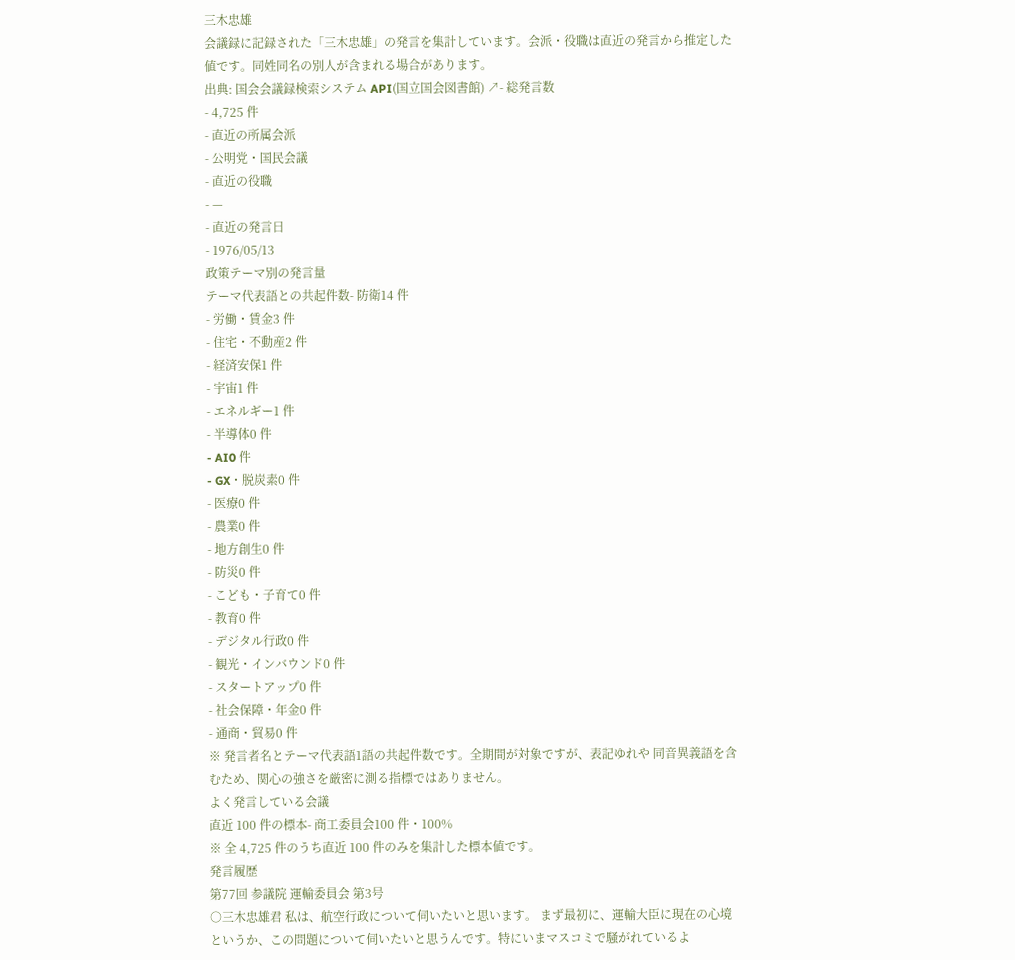三木忠雄
会議録に記録された「三木忠雄」の発言を集計しています。会派・役職は直近の発言から推定した値です。同姓同名の別人が含まれる場合があります。
出典: 国会会議録検索システム API(国立国会図書館) ↗- 総発言数
- 4,725 件
- 直近の所属会派
- 公明党・国民会議
- 直近の役職
- —
- 直近の発言日
- 1976/05/13
政策テーマ別の発言量
テーマ代表語との共起件数- 防衛14 件
- 労働・賃金3 件
- 住宅・不動産2 件
- 経済安保1 件
- 宇宙1 件
- エネルギー1 件
- 半導体0 件
- AI0 件
- GX・脱炭素0 件
- 医療0 件
- 農業0 件
- 地方創生0 件
- 防災0 件
- こども・子育て0 件
- 教育0 件
- デジタル行政0 件
- 観光・インバウンド0 件
- スタートアップ0 件
- 社会保障・年金0 件
- 通商・貿易0 件
※ 発言者名とテーマ代表語1語の共起件数です。全期間が対象ですが、表記ゆれや 同音異義語を含むため、関心の強さを厳密に測る指標ではありません。
よく発言している会議
直近 100 件の標本- 商工委員会100 件・100%
※ 全 4,725 件のうち直近 100 件のみを集計した標本値です。
発言履歴
第77回 参議院 運輸委員会 第3号
○三木忠雄君 私は、航空行政について伺いたいと思います。 まず最初に、運輸大臣に現在の心境というか、この問題について伺いたいと思うんです。特にいまマスコミで騒がれているよ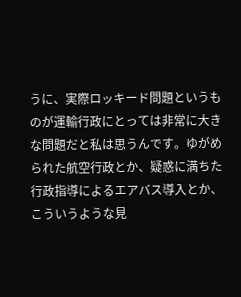うに、実際ロッキード問題というものが運輸行政にとっては非常に大きな問題だと私は思うんです。ゆがめられた航空行政とか、疑惑に満ちた行政指導によるエアバス導入とか、こういうような見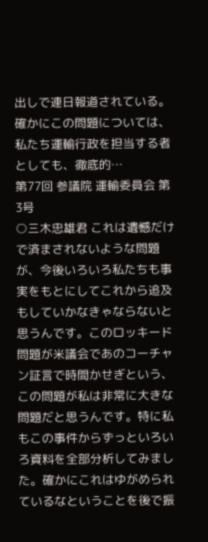出しで連日報道されている。確かにこの問題については、私たち運輸行政を担当する者としても、徹底的…
第77回 参議院 運輸委員会 第3号
○三木忠雄君 これは遺憾だけで済まされないような問題が、今後いろいろ私たちも事実をもとにしてこれから追及もしていかなきゃならないと思うんです。このロッキード問題が米議会であのコーチャン証言で時間かせぎという、この問題が私は非常に大きな問題だと思うんです。特に私もこの事件からずっといろいろ資料を全部分析してみました。確かにこれはゆがめられているなということを後で振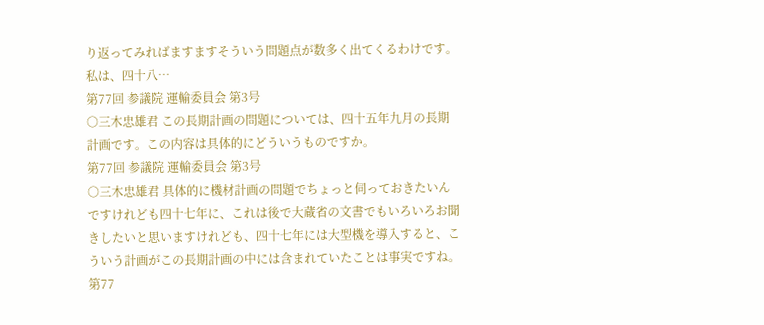り返ってみればますますそういう問題点が数多く出てくるわけです。 私は、四十八…
第77回 参議院 運輸委員会 第3号
○三木忠雄君 この長期計画の問題については、四十五年九月の長期計画です。この内容は具体的にどういうものですか。
第77回 参議院 運輸委員会 第3号
○三木忠雄君 具体的に機材計画の問題でちょっと伺っておきたいんですけれども四十七年に、これは後で大蔵省の文書でもいろいろお聞きしたいと思いますけれども、四十七年には大型機を導入すると、こういう計画がこの長期計画の中には含まれていたことは事実ですね。
第77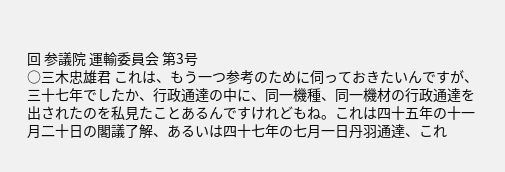回 参議院 運輸委員会 第3号
○三木忠雄君 これは、もう一つ参考のために伺っておきたいんですが、三十七年でしたか、行政通達の中に、同一機種、同一機材の行政通達を出されたのを私見たことあるんですけれどもね。これは四十五年の十一月二十日の閣議了解、あるいは四十七年の七月一日丹羽通達、これ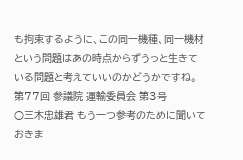も拘束するように、この同一機種、同一機材という問題はあの時点からずうっと生きている問題と考えていいのかどうかですね。
第77回 参議院 運輸委員会 第3号
○三木忠雄君 もう一つ参考のために聞いておきま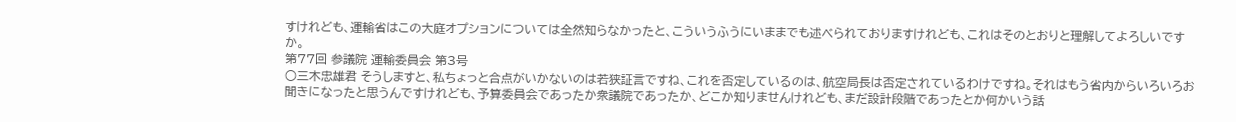すけれども、運輸省はこの大庭オプションについては全然知らなかったと、こういうふうにいままでも述べられておりますけれども、これはそのとおりと理解してよろしいですか。
第77回 参議院 運輸委員会 第3号
○三木忠雄君 そうしますと、私ちょっと合点がいかないのは若狭証言ですね、これを否定しているのは、航空局長は否定されているわけですね。それはもう省内からいろいろお聞きになったと思うんですけれども、予算委員会であったか衆議院であったか、どこか知りませんけれども、まだ設計段階であったとか何かいう話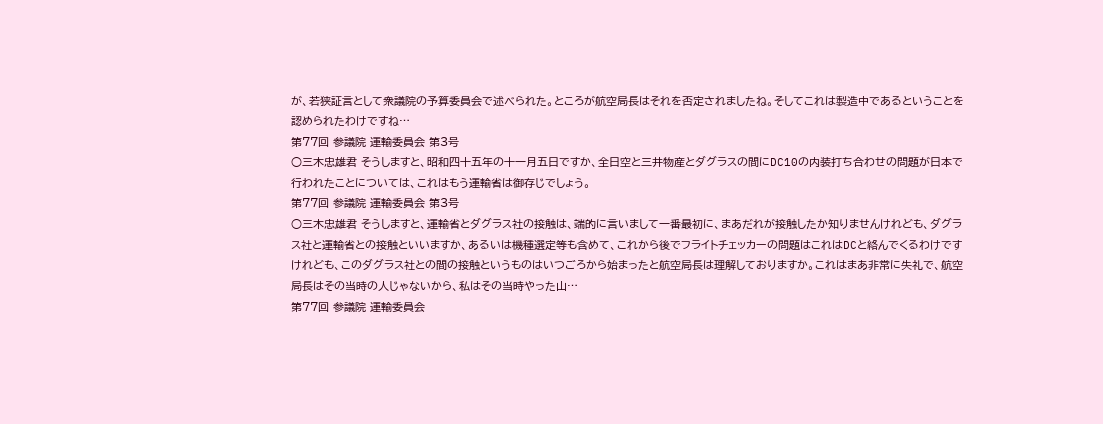が、若狭証言として衆議院の予算委員会で述べられた。ところが航空局長はそれを否定されましたね。そしてこれは製造中であるということを認められたわけですね…
第77回 参議院 運輸委員会 第3号
○三木忠雄君 そうしますと、昭和四十五年の十一月五日ですか、全日空と三井物産とダグラスの間にDC10の内装打ち合わせの問題が日本で行われたことについては、これはもう運輸省は御存じでしょう。
第77回 参議院 運輸委員会 第3号
○三木忠雄君 そうしますと、運輸省とダグラス社の接触は、端的に言いまして一番最初に、まあだれが接触したか知りませんけれども、ダグラス社と運輸省との接触といいますか、あるいは機種選定等も含めて、これから後でフライトチェッカーの問題はこれはDCと絡んでくるわけですけれども、このダグラス社との間の接触というものはいつごろから始まったと航空局長は理解しておりますか。これはまあ非常に失礼で、航空局長はその当時の人じゃないから、私はその当時やった山…
第77回 参議院 運輸委員会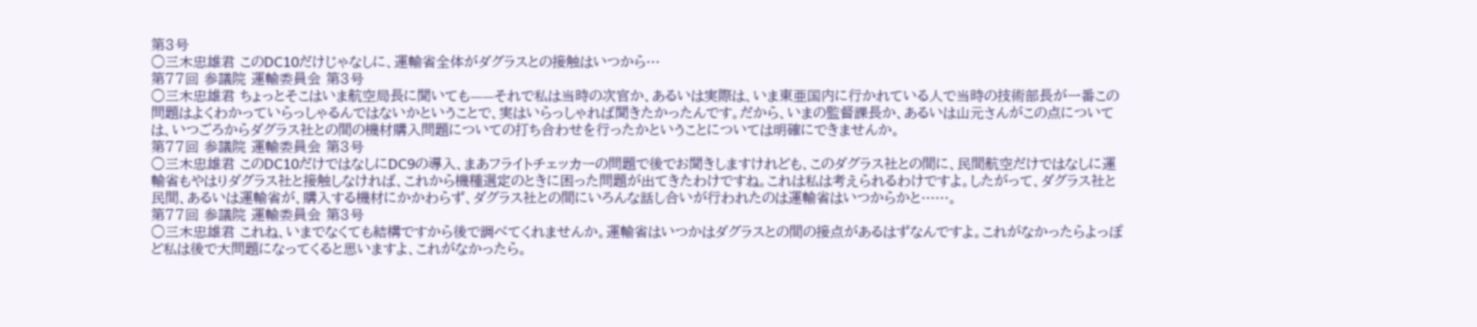第3号
○三木忠雄君 このDC10だけじゃなしに、運輸省全体がダグラスとの接触はいつから…
第77回 参議院 運輸委員会 第3号
○三木忠雄君 ちょっとそこはいま航空局長に聞いても——それで私は当時の次官か、あるいは実際は、いま東亜国内に行かれている人で当時の技術部長が一番この問題はよくわかっていらっしゃるんではないかということで、実はいらっしゃれば聞きたかったんです。だから、いまの監督課長か、あるいは山元さんがこの点については、いつごろからダグラス社との間の機材購入問題についての打ち合わせを行ったかということについては明確にできませんか。
第77回 参議院 運輸委員会 第3号
○三木忠雄君 このDC10だけではなしにDC9の導入、まあフライトチェッカーの問題で後でお聞きしますけれども、このダグラス社との間に、民間航空だけではなしに運輸省もやはりダグラス社と接触しなければ、これから機種選定のときに困った問題が出てきたわけですね。これは私は考えられるわけですよ。したがって、ダグラス社と民間、あるいは運輸省が、購入する機材にかかわらず、ダグラス社との間にいろんな話し合いが行われたのは運輸省はいつからかと……。
第77回 参議院 運輸委員会 第3号
○三木忠雄君 これね、いまでなくても結構ですから後で調べてくれませんか。運輸省はいつかはダグラスとの間の接点があるはずなんですよ。これがなかったらよっぽど私は後で大問題になってくると思いますよ、これがなかったら。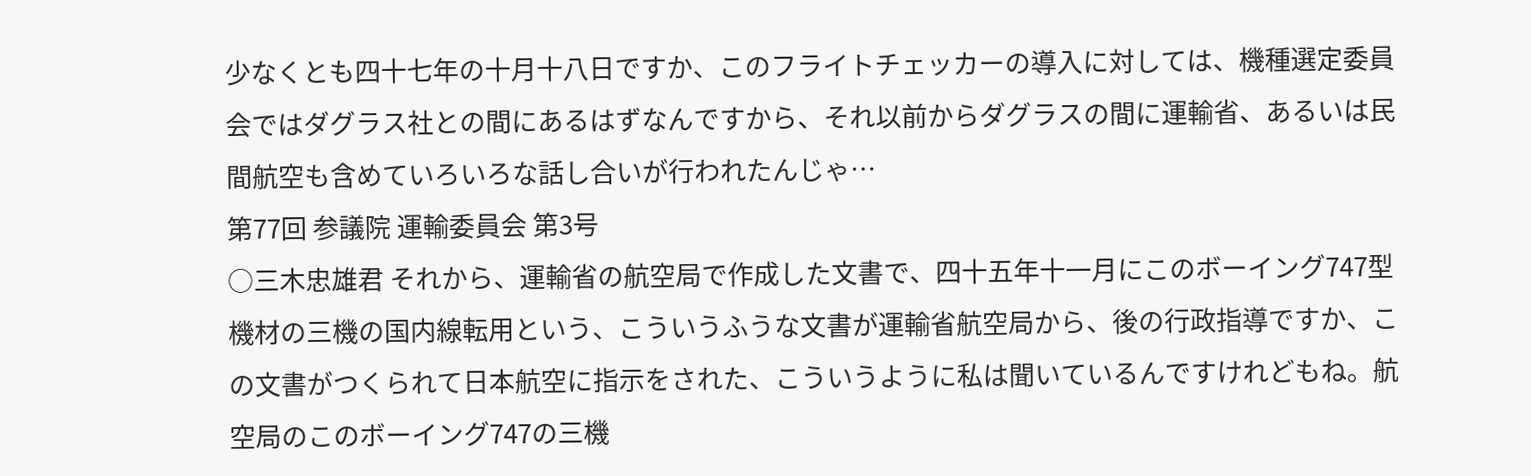少なくとも四十七年の十月十八日ですか、このフライトチェッカーの導入に対しては、機種選定委員会ではダグラス社との間にあるはずなんですから、それ以前からダグラスの間に運輸省、あるいは民間航空も含めていろいろな話し合いが行われたんじゃ…
第77回 参議院 運輸委員会 第3号
○三木忠雄君 それから、運輸省の航空局で作成した文書で、四十五年十一月にこのボーイング747型機材の三機の国内線転用という、こういうふうな文書が運輸省航空局から、後の行政指導ですか、この文書がつくられて日本航空に指示をされた、こういうように私は聞いているんですけれどもね。航空局のこのボーイング747の三機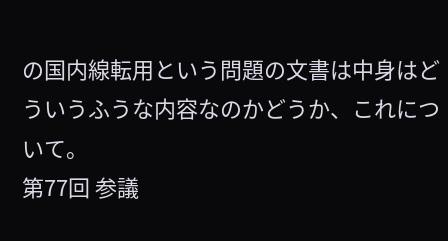の国内線転用という問題の文書は中身はどういうふうな内容なのかどうか、これについて。
第77回 参議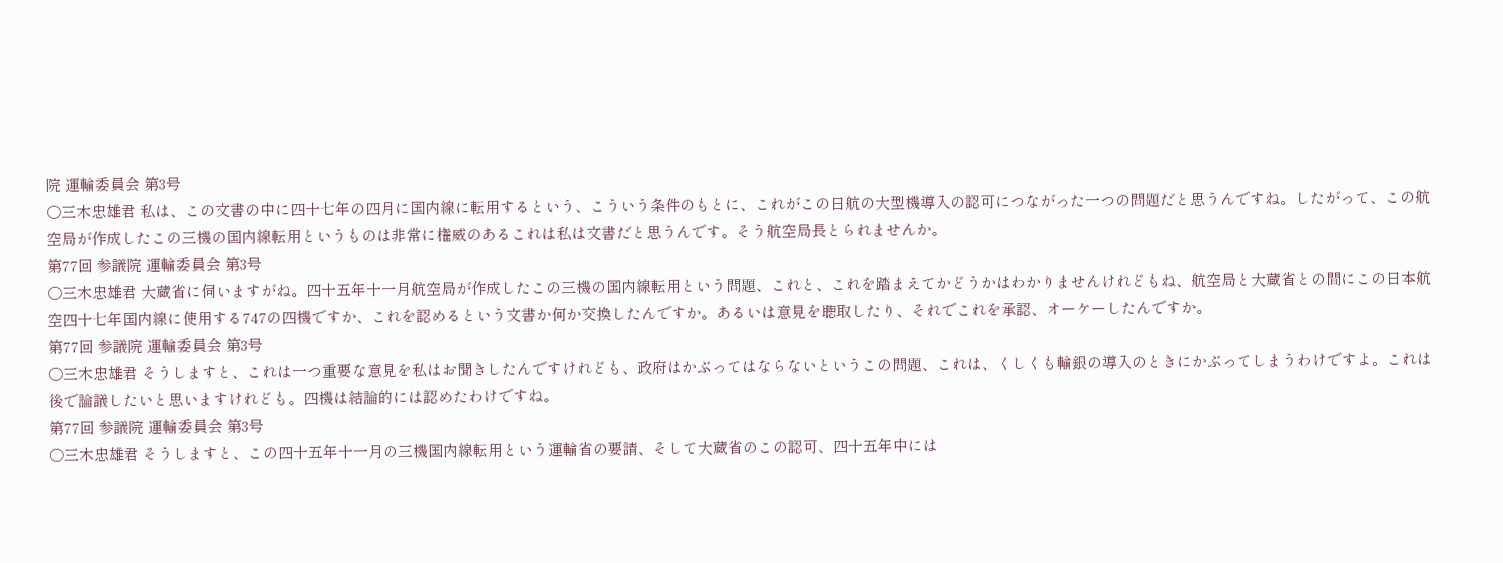院 運輸委員会 第3号
○三木忠雄君 私は、この文書の中に四十七年の四月に国内線に転用するという、こういう条件のもとに、これがこの日航の大型機導入の認可につながった一つの問題だと思うんですね。したがって、この航空局が作成したこの三機の国内線転用というものは非常に権威のあるこれは私は文書だと思うんです。そう航空局長とられませんか。
第77回 参議院 運輸委員会 第3号
○三木忠雄君 大蔵省に伺いますがね。四十五年十一月航空局が作成したこの三機の国内線転用という問題、これと、これを踏まえてかどうかはわかりませんけれどもね、航空局と大蔵省との間にこの日本航空四十七年国内線に使用する747の四機ですか、これを認めるという文書か何か交換したんですか。あるいは意見を聴取したり、それでこれを承認、オーケーしたんですか。
第77回 参議院 運輸委員会 第3号
○三木忠雄君 そうしますと、これは一つ重要な意見を私はお聞きしたんですけれども、政府はかぶってはならないというこの問題、これは、くしくも輸銀の導入のときにかぶってしまうわけですよ。これは後で論議したいと思いますけれども。四機は結論的には認めたわけですね。
第77回 参議院 運輸委員会 第3号
○三木忠雄君 そうしますと、この四十五年十一月の三機国内線転用という運輸省の要請、そして大蔵省のこの認可、四十五年中には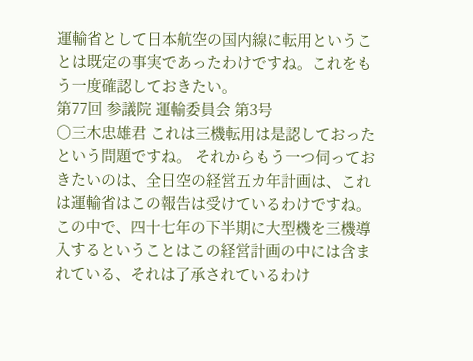運輸省として日本航空の国内線に転用ということは既定の事実であったわけですね。これをもう一度確認しておきたい。
第77回 参議院 運輸委員会 第3号
○三木忠雄君 これは三機転用は是認しておったという問題ですね。 それからもう一つ伺っておきたいのは、全日空の経営五カ年計画は、これは運輸省はこの報告は受けているわけですね。この中で、四十七年の下半期に大型機を三機導入するということはこの経営計画の中には含まれている、それは了承されているわけ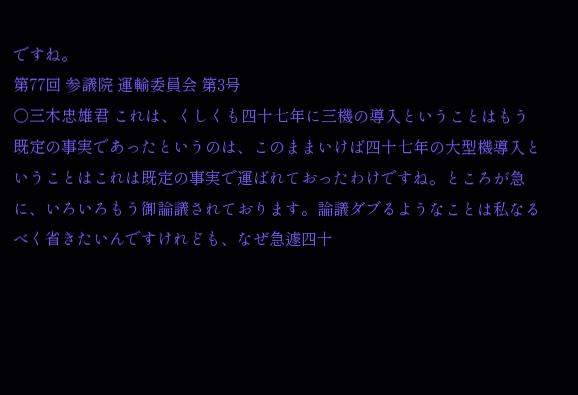ですね。
第77回 参議院 運輸委員会 第3号
○三木忠雄君 これは、くしくも四十七年に三機の導入ということはもう既定の事実であったというのは、このままいけば四十七年の大型機導入ということはこれは既定の事実で運ばれておったわけですね。ところが急に、いろいろもう御論議されております。論議ダブるようなことは私なるべく省きたいんですけれども、なぜ急遽四十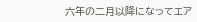六年の二月以降になってエア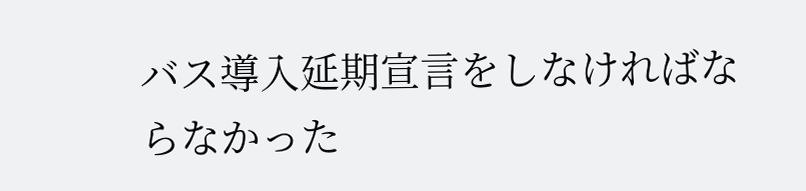バス導入延期宣言をしなければならなかった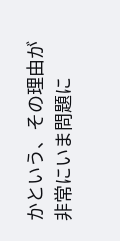かという、その理由が非常にいま問題に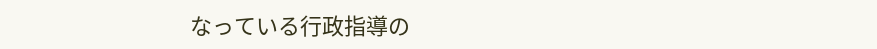なっている行政指導の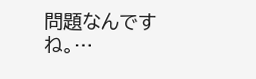問題なんですね。…